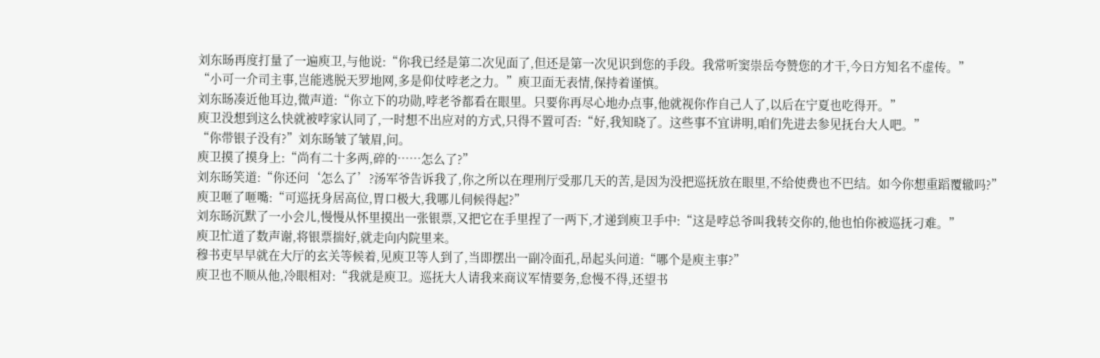刘东旸再度打量了一遍庾卫,与他说:“你我已经是第二次见面了,但还是第一次见识到您的手段。我常听窦崇岳夸赞您的才干,今日方知名不虚传。”
“小可一介司主事,岂能逃脱天罗地网,多是仰仗哱老之力。”庾卫面无表情,保持着谨慎。
刘东旸凑近他耳边,微声道:“你立下的功勋,哱老爷都看在眼里。只要你再尽心地办点事,他就视你作自己人了,以后在宁夏也吃得开。”
庾卫没想到这么快就被哱家认同了,一时想不出应对的方式,只得不置可否:“好,我知晓了。这些事不宜讲明,咱们先进去参见抚台大人吧。”
“你带银子没有?”刘东旸皱了皱眉,问。
庾卫摸了摸身上:“尚有二十多两,碎的……怎么了?”
刘东旸笑道:“你还问‘怎么了’?汤军爷告诉我了,你之所以在理刑厅受那几天的苦,是因为没把巡抚放在眼里,不给使费也不巴结。如今你想重蹈覆辙吗?”
庾卫咂了咂嘴:“可巡抚身居高位,胃口极大,我哪儿伺候得起?”
刘东旸沉默了一小会儿,慢慢从怀里摸出一张银票,又把它在手里捏了一两下,才递到庾卫手中:“这是哱总爷叫我转交你的,他也怕你被巡抚刁难。”
庾卫忙道了数声谢,将银票揣好,就走向内院里来。
穆书吏早早就在大厅的玄关等候着,见庾卫等人到了,当即摆出一副冷面孔,昂起头问道:“哪个是庾主事?”
庾卫也不顺从他,冷眼相对:“我就是庾卫。巡抚大人请我来商议军情要务,怠慢不得,还望书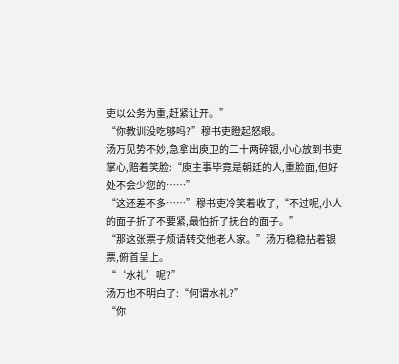吏以公务为重,赶紧让开。”
“你教训没吃够吗?”穆书吏瞪起怒眼。
汤万见势不妙,急拿出庾卫的二十两碎银,小心放到书吏掌心,赔着笑脸:“庾主事毕竟是朝廷的人,重脸面,但好处不会少您的……”
“这还差不多……”穆书吏冷笑着收了,“不过呢,小人的面子折了不要紧,最怕折了抚台的面子。”
“那这张票子烦请转交他老人家。”汤万稳稳拈着银票,俯首呈上。
“‘水礼’呢?”
汤万也不明白了:“何谓水礼?”
“你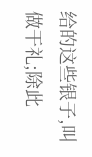给的这些银子,叫做干礼;除此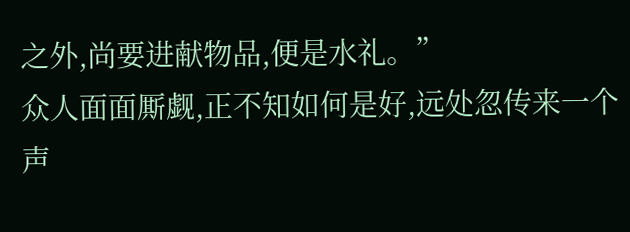之外,尚要进献物品,便是水礼。”
众人面面厮觑,正不知如何是好,远处忽传来一个声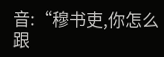音:“穆书吏,你怎么跟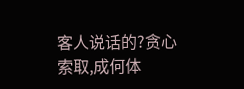客人说话的?贪心索取,成何体